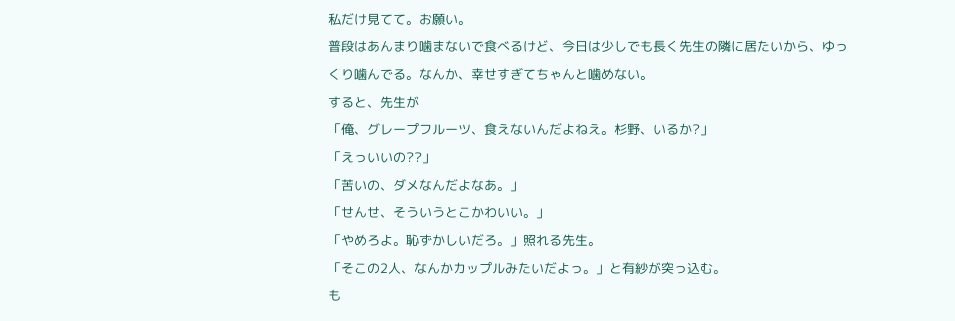私だけ見てて。お願い。
普段はあんまり噛まないで食べるけど、今日は少しでも長く先生の隣に居たいから、ゆっくり噛んでる。なんか、幸せすぎてちゃんと噛めない。
すると、先生が
「俺、グレープフルーツ、食えないんだよねえ。杉野、いるか?」
「えっいいの??」
「苦いの、ダメなんだよなあ。」
「せんせ、そういうとこかわいい。」
「やめろよ。恥ずかしいだろ。」照れる先生。
「そこの2人、なんかカップルみたいだよっ。」と有紗が突っ込む。
も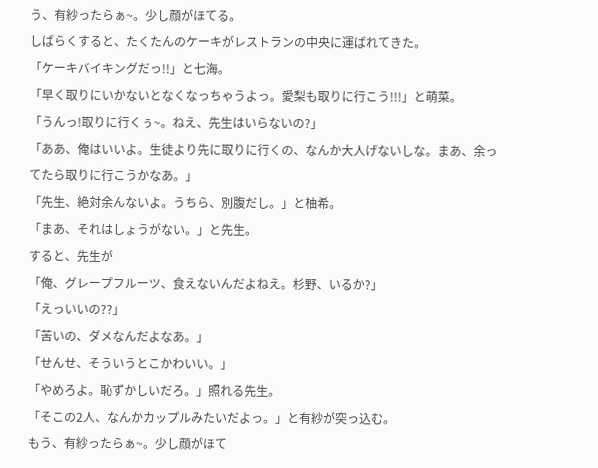う、有紗ったらぁ~。少し顔がほてる。
しばらくすると、たくたんのケーキがレストランの中央に運ばれてきた。
「ケーキバイキングだっ!!」と七海。
「早く取りにいかないとなくなっちゃうよっ。愛梨も取りに行こう!!!」と萌菜。
「うんっ!取りに行くぅ~。ねえ、先生はいらないの?」
「ああ、俺はいいよ。生徒より先に取りに行くの、なんか大人げないしな。まあ、余ってたら取りに行こうかなあ。」
「先生、絶対余んないよ。うちら、別腹だし。」と柚希。
「まあ、それはしょうがない。」と先生。
すると、先生が
「俺、グレープフルーツ、食えないんだよねえ。杉野、いるか?」
「えっいいの??」
「苦いの、ダメなんだよなあ。」
「せんせ、そういうとこかわいい。」
「やめろよ。恥ずかしいだろ。」照れる先生。
「そこの2人、なんかカップルみたいだよっ。」と有紗が突っ込む。
もう、有紗ったらぁ~。少し顔がほて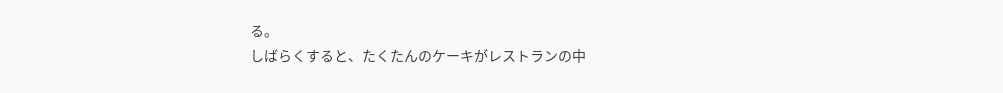る。
しばらくすると、たくたんのケーキがレストランの中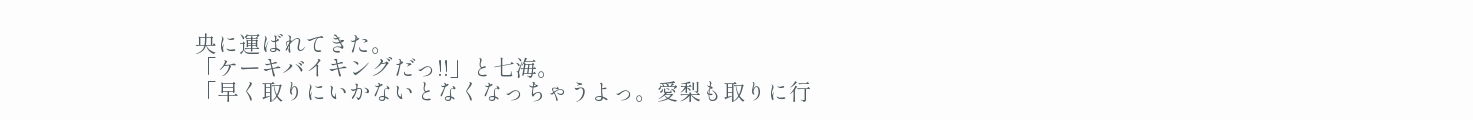央に運ばれてきた。
「ケーキバイキングだっ!!」と七海。
「早く取りにいかないとなくなっちゃうよっ。愛梨も取りに行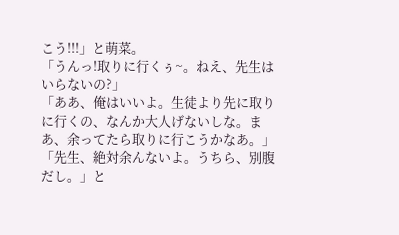こう!!!」と萌菜。
「うんっ!取りに行くぅ~。ねえ、先生はいらないの?」
「ああ、俺はいいよ。生徒より先に取りに行くの、なんか大人げないしな。まあ、余ってたら取りに行こうかなあ。」
「先生、絶対余んないよ。うちら、別腹だし。」と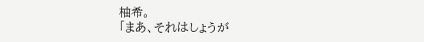柚希。
「まあ、それはしょうが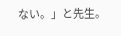ない。」と先生。